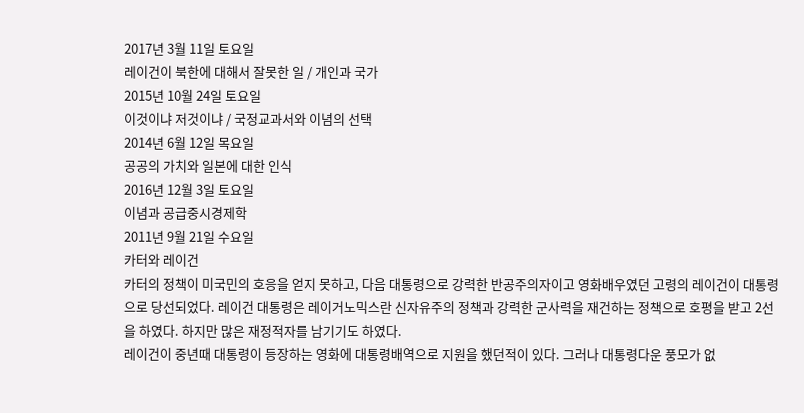2017년 3월 11일 토요일
레이건이 북한에 대해서 잘못한 일 / 개인과 국가
2015년 10월 24일 토요일
이것이냐 저것이냐 / 국정교과서와 이념의 선택
2014년 6월 12일 목요일
공공의 가치와 일본에 대한 인식
2016년 12월 3일 토요일
이념과 공급중시경제학
2011년 9월 21일 수요일
카터와 레이건
카터의 정책이 미국민의 호응을 얻지 못하고, 다음 대통령으로 강력한 반공주의자이고 영화배우였던 고령의 레이건이 대통령으로 당선되었다. 레이건 대통령은 레이거노믹스란 신자유주의 정책과 강력한 군사력을 재건하는 정책으로 호평을 받고 2선을 하였다. 하지만 많은 재정적자를 남기기도 하였다.
레이건이 중년때 대통령이 등장하는 영화에 대통령배역으로 지원을 했던적이 있다. 그러나 대통령다운 풍모가 없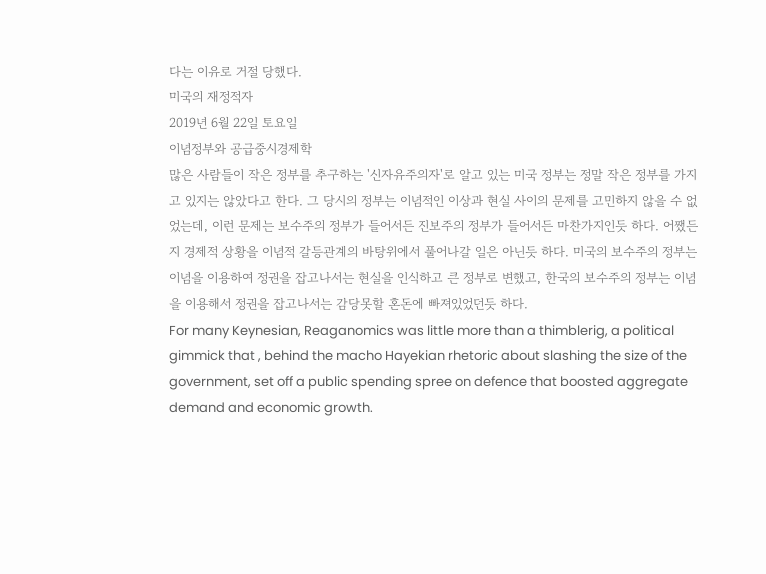다는 이유로 거절 당했다.
미국의 재정적자
2019년 6월 22일 토요일
이념정부와 공급중시경제학
많은 사람들이 작은 정부를 추구하는 '신자유주의자'로 알고 있는 미국 정부는 정말 작은 정부를 가지고 있지는 않았다고 한다. 그 당시의 정부는 이념적인 이상과 현실 사이의 문제를 고민하지 않을 수 없었는데, 이런 문제는 보수주의 정부가 들어서든 진보주의 정부가 들어서든 마찬가지인듯 하다. 어쨌든지 경제적 상황을 이념적 갈등관계의 바탕위에서 풀어나갈 일은 아닌듯 하다. 미국의 보수주의 정부는 이념을 이용하여 정권을 잡고나서는 현실을 인식하고 큰 정부로 변했고, 한국의 보수주의 정부는 이념을 이용해서 정권을 잡고나서는 감당못할 혼돈에 빠져있었던듯 하다.
For many Keynesian, Reaganomics was little more than a thimblerig, a political gimmick that , behind the macho Hayekian rhetoric about slashing the size of the government, set off a public spending spree on defence that boosted aggregate demand and economic growth.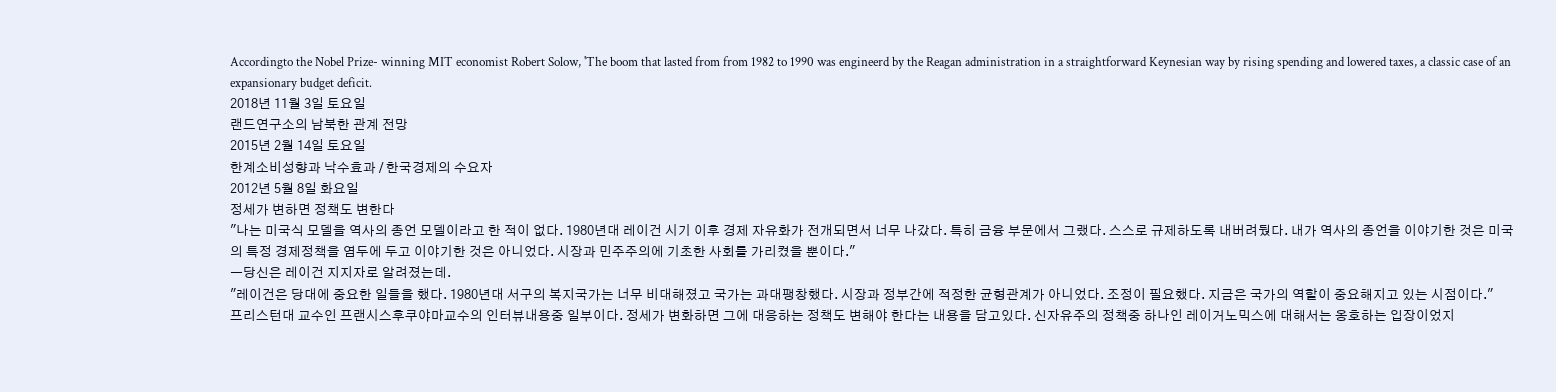Accordingto the Nobel Prize- winning MIT economist Robert Solow, 'The boom that lasted from from 1982 to 1990 was engineerd by the Reagan administration in a straightforward Keynesian way by rising spending and lowered taxes, a classic case of an expansionary budget deficit.
2018년 11월 3일 토요일
랜드연구소의 남북한 관계 전망
2015년 2월 14일 토요일
한계소비성향과 낙수효과 / 한국경제의 수요자
2012년 5월 8일 화요일
정세가 변하면 정책도 변한다
"나는 미국식 모델을 역사의 종언 모델이라고 한 적이 없다. 1980년대 레이건 시기 이후 경제 자유화가 전개되면서 너무 나갔다. 특히 금융 부문에서 그랬다. 스스로 규제하도록 내버려뒀다. 내가 역사의 종언을 이야기한 것은 미국의 특정 경제정책을 염두에 두고 이야기한 것은 아니었다. 시장과 민주주의에 기초한 사회를 가리켰을 뿐이다."
ㅡ당신은 레이건 지지자로 알려졌는데.
"레이건은 당대에 중요한 일들을 했다. 1980년대 서구의 복지국가는 너무 비대해졌고 국가는 과대팽창했다. 시장과 정부간에 적정한 균형관계가 아니었다. 조정이 필요했다. 지금은 국가의 역할이 중요해지고 있는 시점이다."
프리스턴대 교수인 프랜시스후쿠야마교수의 인터뷰내용중 일부이다. 정세가 변화하면 그에 대응하는 정책도 변해야 한다는 내용을 담고있다. 신자유주의 정책중 하나인 레이거노믹스에 대해서는 옹호하는 입장이었지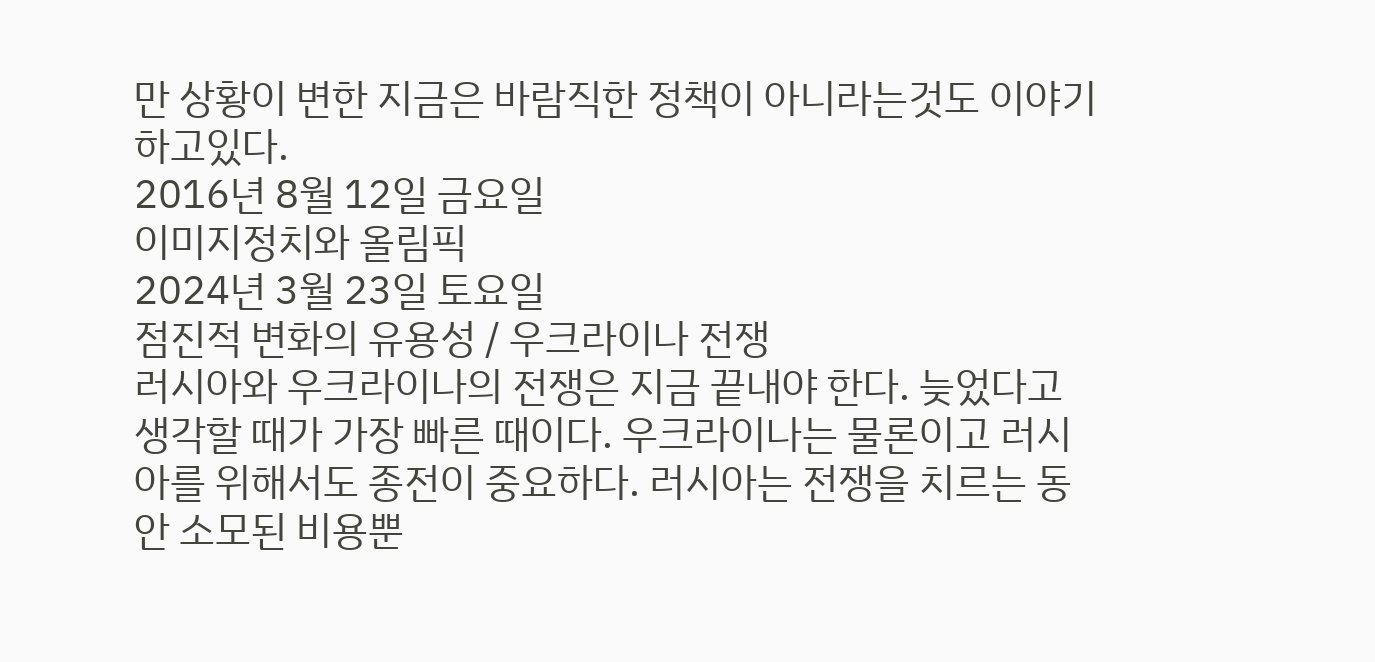만 상황이 변한 지금은 바람직한 정책이 아니라는것도 이야기하고있다.
2016년 8월 12일 금요일
이미지정치와 올림픽
2024년 3월 23일 토요일
점진적 변화의 유용성 / 우크라이나 전쟁
러시아와 우크라이나의 전쟁은 지금 끝내야 한다. 늦었다고 생각할 때가 가장 빠른 때이다. 우크라이나는 물론이고 러시아를 위해서도 종전이 중요하다. 러시아는 전쟁을 치르는 동안 소모된 비용뿐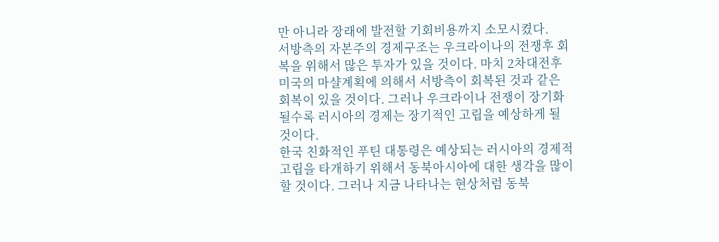만 아니라 장래에 발전할 기회비용까지 소모시켰다.
서방측의 자본주의 경제구조는 우크라이나의 전쟁후 회복을 위해서 많은 투자가 있을 것이다. 마치 2차대전후 미국의 마샬계획에 의해서 서방측이 회복된 것과 같은 회복이 있을 것이다. 그러나 우크라이나 전쟁이 장기화 될수록 러시아의 경제는 장기적인 고립을 예상하게 될 것이다.
한국 친화적인 푸틴 대통령은 예상되는 러시아의 경제적 고립을 타개하기 위해서 동북아시아에 대한 생각을 많이 할 것이다. 그러나 지금 나타나는 현상처럼 동북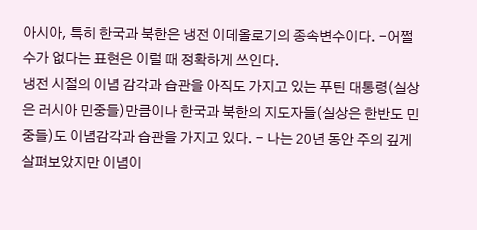아시아, 특히 한국과 북한은 냉전 이데올로기의 종속변수이다. -어쩔 수가 없다는 표현은 이럴 때 정확하게 쓰인다.
냉전 시절의 이념 감각과 습관을 아직도 가지고 있는 푸틴 대통령(실상은 러시아 민중들)만큼이나 한국과 북한의 지도자들(실상은 한반도 민중들)도 이념감각과 습관을 가지고 있다. - 나는 20년 동안 주의 깊게 살펴보았지만 이념이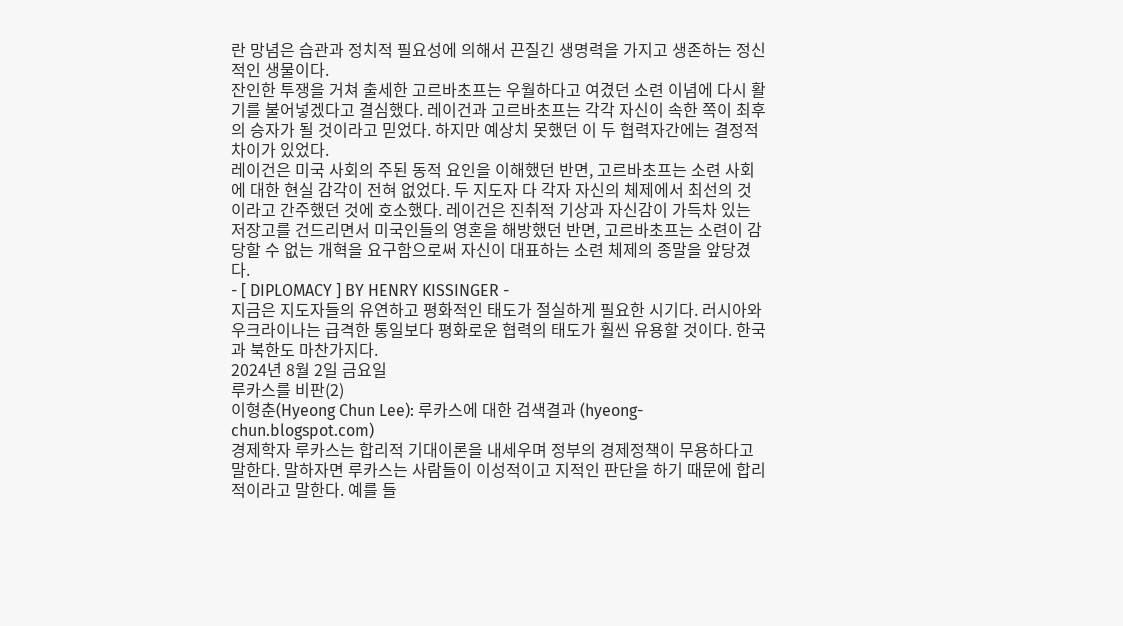란 망념은 습관과 정치적 필요성에 의해서 끈질긴 생명력을 가지고 생존하는 정신적인 생물이다.
잔인한 투쟁을 거쳐 출세한 고르바초프는 우월하다고 여겼던 소련 이념에 다시 활기를 불어넣겠다고 결심했다. 레이건과 고르바초프는 각각 자신이 속한 쪽이 최후의 승자가 될 것이라고 믿었다. 하지만 예상치 못했던 이 두 협력자간에는 결정적 차이가 있었다.
레이건은 미국 사회의 주된 동적 요인을 이해했던 반면, 고르바초프는 소련 사회에 대한 현실 감각이 전혀 없었다. 두 지도자 다 각자 자신의 체제에서 최선의 것이라고 간주했던 것에 호소했다. 레이건은 진취적 기상과 자신감이 가득차 있는 저장고를 건드리면서 미국인들의 영혼을 해방했던 반면, 고르바초프는 소련이 감당할 수 없는 개혁을 요구함으로써 자신이 대표하는 소련 체제의 종말을 앞당겼다.
- [ DIPLOMACY ] BY HENRY KISSINGER -
지금은 지도자들의 유연하고 평화적인 태도가 절실하게 필요한 시기다. 러시아와 우크라이나는 급격한 통일보다 평화로운 협력의 태도가 훨씬 유용할 것이다. 한국과 북한도 마찬가지다.
2024년 8월 2일 금요일
루카스를 비판(2)
이형춘(Hyeong Chun Lee): 루카스에 대한 검색결과 (hyeong-chun.blogspot.com)
경제학자 루카스는 합리적 기대이론을 내세우며 정부의 경제정책이 무용하다고 말한다. 말하자면 루카스는 사람들이 이성적이고 지적인 판단을 하기 때문에 합리적이라고 말한다. 예를 들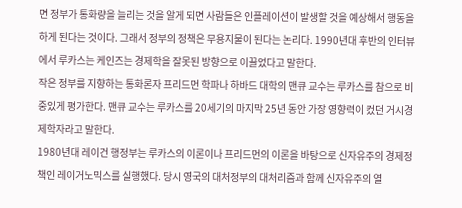면 정부가 통화량을 늘리는 것을 알게 되면 사람들은 인플레이션이 발생할 것을 예상해서 행동을 하게 된다는 것이다. 그래서 정부의 정책은 무용지물이 된다는 논리다. 1990년대 후반의 인터뷰에서 루카스는 케인즈는 경제학을 잘못된 방향으로 이끌었다고 말한다.
작은 정부를 지향하는 통화론자 프리드먼 학파나 하바드 대학의 맨큐 교수는 루카스를 참으로 비중있게 평가한다. 맨큐 교수는 루카스를 20세기의 마지막 25년 동안 가장 영향력이 컸던 거시경제학자라고 말한다.
1980년대 레이건 행정부는 루카스의 이론이나 프리드먼의 이론을 바탕으로 신자유주의 경제정책인 레이거노믹스를 실행했다. 당시 영국의 대처정부의 대처리즘과 함께 신자유주의 열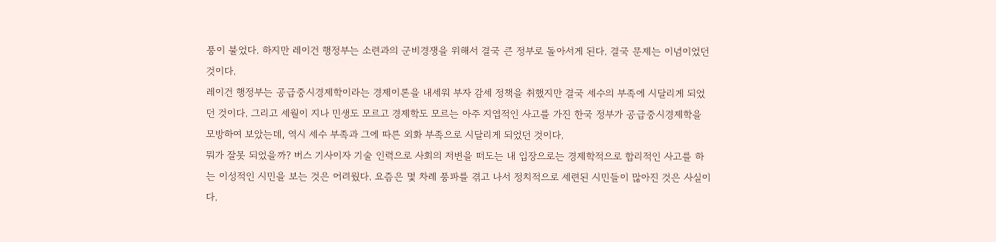풍이 불었다. 하지만 레이건 행정부는 소련과의 군비경쟁을 위해서 결국 큰 정부로 돌아서게 된다. 결국 문제는 이념이었던 것이다.
레이건 행정부는 공급중시경제학이라는 경제이론을 내세워 부자 감세 정책을 취했지만 결국 세수의 부족에 시달리게 되었던 것이다. 그리고 세월이 지나 민생도 모르고 경제학도 모르는 아주 지엽적인 사고를 가진 한국 정부가 공급중시경제학을 모방하여 보았는데, 역시 세수 부족과 그에 따른 외화 부족으로 시달리게 되었던 것이다.
뭐가 잘못 되었을까? 버스 기사이자 기술 인력으로 사회의 저변을 떠도는 내 입장으로는 경제학적으로 합리적인 사고를 하는 이성적인 시민을 보는 것은 어려웠다. 요즘은 몇 차례 풍파를 겪고 나서 정치적으로 세련된 시민들이 많아진 것은 사실이다.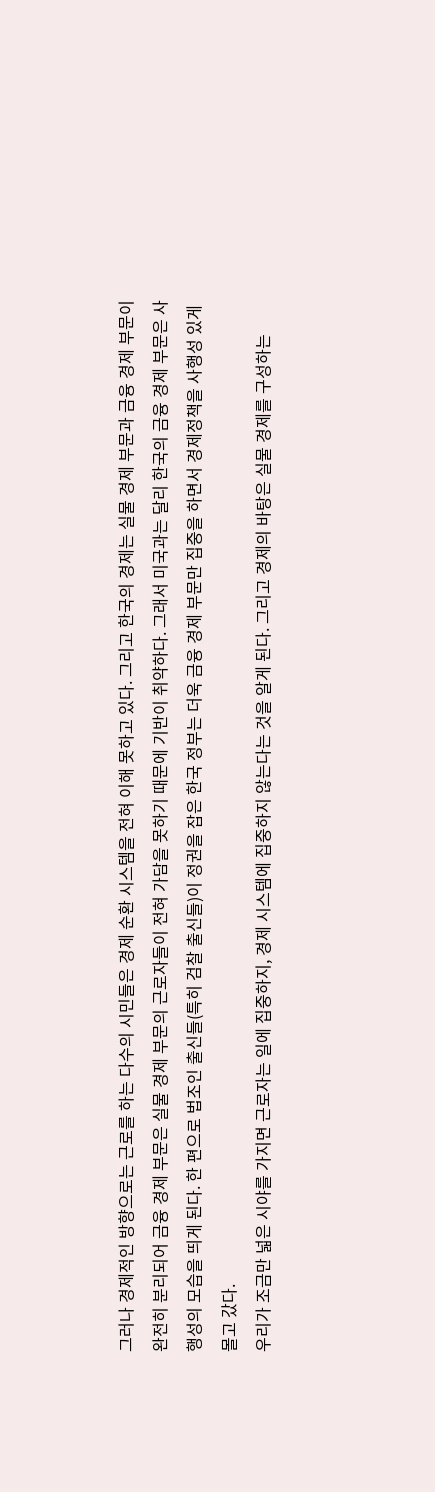그러나 경제적인 방향으로는 근로를 하는 다수의 시민들은 경제 순환 시스템을 전혀 이해 못하고 있다. 그리고 한국의 경제는 실물 경제 부문과 금융 경제 부문이 완전히 분리되어 금융 경제 부문은 실물 경제 부문의 근로자들이 전혀 가담을 못하기 때문에 기반이 취약하다. 그래서 미국과는 달리 한국의 금융 경제 부문은 사행성의 모습을 띄게 된다. 한 편으로 법조인 출신들(특히 검찰 출신들)이 정권을 잡은 한국 정부는 더욱 금융 경제 부문만 집중을 하면서 경제정책을 사행성 있게 몰고 갔다.
우리가 조금만 넓은 시야를 가지면 근로자는 일에 집중하지, 경제 시스템에 집중하지 않는다는 것을 알게 된다. 그리고 경제의 바탕은 실물 경제를 구성하는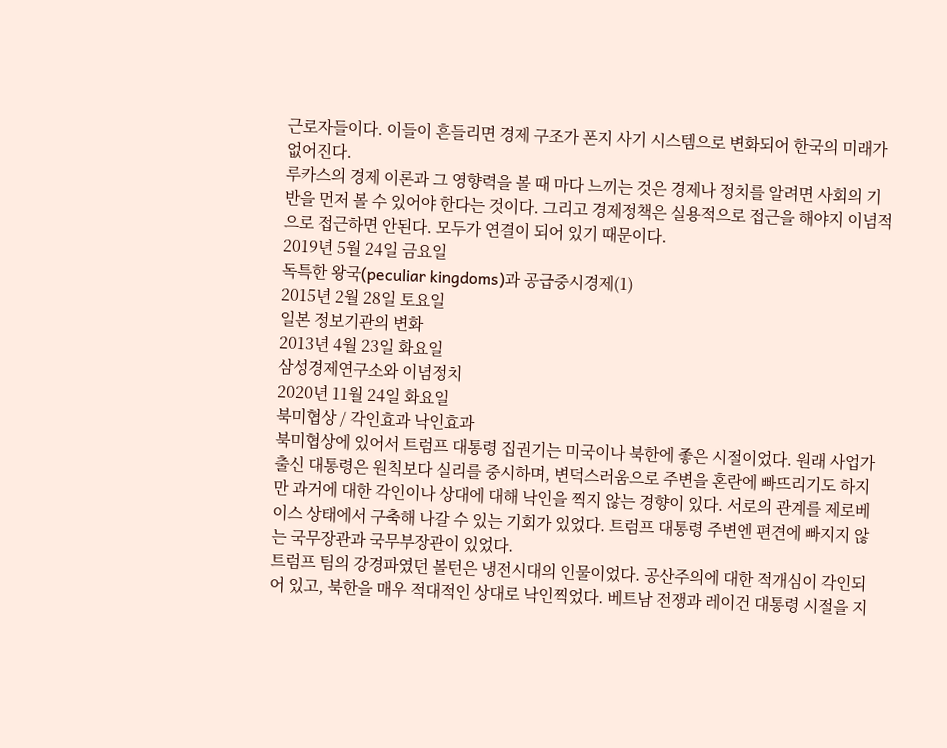근로자들이다. 이들이 흔들리면 경제 구조가 폰지 사기 시스템으로 변화되어 한국의 미래가 없어진다.
루카스의 경제 이론과 그 영향력을 볼 때 마다 느끼는 것은 경제나 정치를 알려면 사회의 기반을 먼저 볼 수 있어야 한다는 것이다. 그리고 경제정책은 실용적으로 접근을 해야지 이념적으로 접근하면 안된다. 모두가 연결이 되어 있기 때문이다.
2019년 5월 24일 금요일
독특한 왕국(peculiar kingdoms)과 공급중시경제(1)
2015년 2월 28일 토요일
일본 정보기관의 변화
2013년 4월 23일 화요일
삼성경제연구소와 이념정치
2020년 11월 24일 화요일
북미협상 / 각인효과 낙인효과
북미협상에 있어서 트럼프 대통령 집권기는 미국이나 북한에 좋은 시절이었다. 원래 사업가 출신 대통령은 원칙보다 실리를 중시하며, 변덕스러움으로 주변을 혼란에 빠뜨리기도 하지만 과거에 대한 각인이나 상대에 대해 낙인을 찍지 않는 경향이 있다. 서로의 관계를 제로베이스 상태에서 구축해 나갈 수 있는 기회가 있었다. 트럼프 대통령 주변엔 편견에 빠지지 않는 국무장관과 국무부장관이 있었다.
트럼프 팀의 강경파였던 볼턴은 냉전시대의 인물이었다. 공산주의에 대한 적개심이 각인되어 있고, 북한을 매우 적대적인 상대로 낙인찍었다. 베트남 전쟁과 레이건 대통령 시절을 지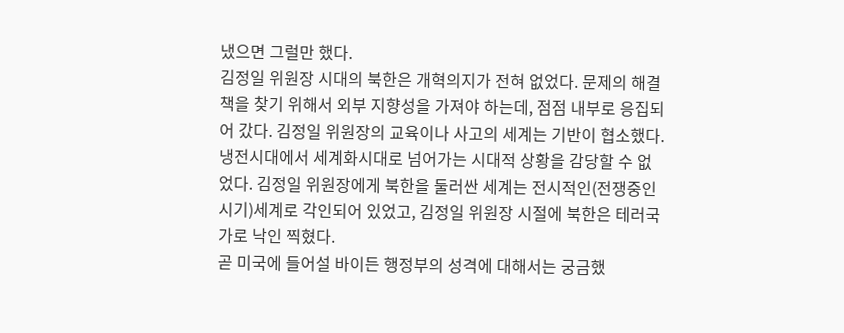냈으면 그럴만 했다.
김정일 위원장 시대의 북한은 개혁의지가 전혀 없었다. 문제의 해결책을 찾기 위해서 외부 지향성을 가져야 하는데, 점점 내부로 응집되어 갔다. 김정일 위원장의 교육이나 사고의 세계는 기반이 협소했다. 냉전시대에서 세계화시대로 넘어가는 시대적 상황을 감당할 수 없었다. 김정일 위원장에게 북한을 둘러싼 세계는 전시적인(전쟁중인 시기)세계로 각인되어 있었고, 김정일 위원장 시절에 북한은 테러국가로 낙인 찍혔다.
곧 미국에 들어설 바이든 행정부의 성격에 대해서는 궁금했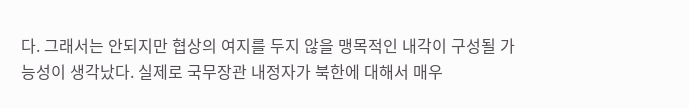다. 그래서는 안되지만 협상의 여지를 두지 않을 맹목적인 내각이 구성될 가능성이 생각났다. 실제로 국무장관 내정자가 북한에 대해서 매우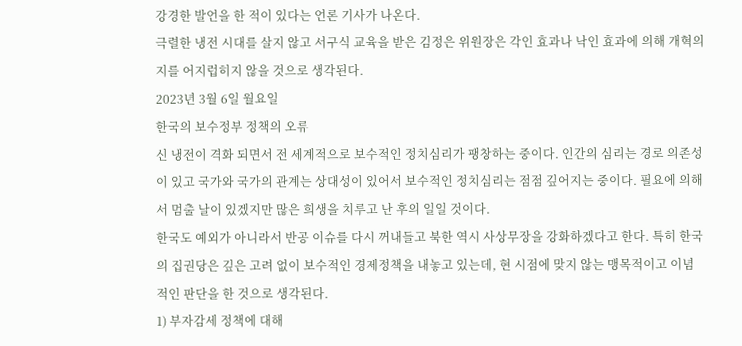강경한 발언을 한 적이 있다는 언론 기사가 나온다.
극렬한 냉전 시대를 살지 않고 서구식 교육을 받은 김정은 위원장은 각인 효과나 낙인 효과에 의해 개혁의지를 어지럽히지 않을 것으로 생각된다.
2023년 3월 6일 월요일
한국의 보수정부 정책의 오류
신 냉전이 격화 되면서 전 세계적으로 보수적인 정치심리가 팽창하는 중이다. 인간의 심리는 경로 의존성이 있고 국가와 국가의 관계는 상대성이 있어서 보수적인 정치심리는 점점 깊어지는 중이다. 필요에 의해서 멈출 날이 있겠지만 많은 희생을 치루고 난 후의 일일 것이다.
한국도 예외가 아니라서 반공 이슈를 다시 꺼내들고 북한 역시 사상무장을 강화하겠다고 한다. 특히 한국의 집권당은 깊은 고려 없이 보수적인 경제정책을 내놓고 있는데, 현 시점에 맞지 않는 맹목적이고 이념적인 판단을 한 것으로 생각된다.
1) 부자감세 정책에 대해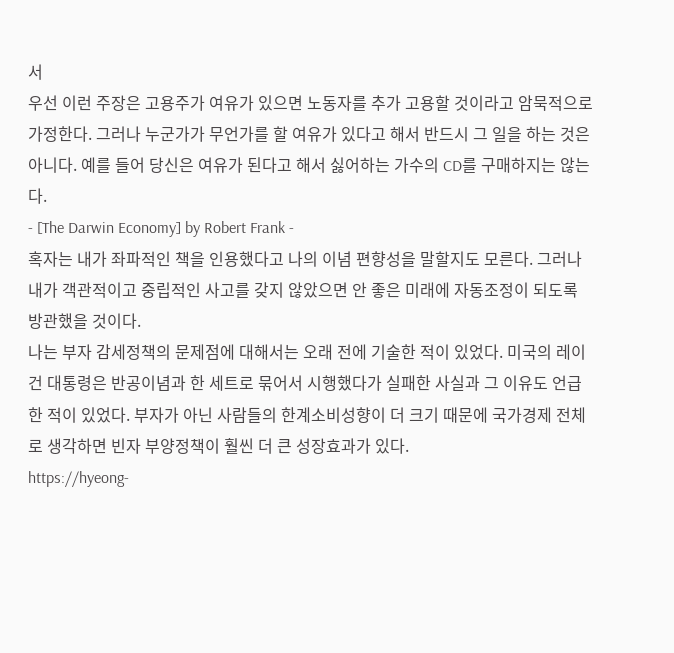서
우선 이런 주장은 고용주가 여유가 있으면 노동자를 추가 고용할 것이라고 암묵적으로 가정한다. 그러나 누군가가 무언가를 할 여유가 있다고 해서 반드시 그 일을 하는 것은 아니다. 예를 들어 당신은 여유가 된다고 해서 싫어하는 가수의 CD를 구매하지는 않는다.
- [The Darwin Economy] by Robert Frank -
혹자는 내가 좌파적인 책을 인용했다고 나의 이념 편향성을 말할지도 모른다. 그러나 내가 객관적이고 중립적인 사고를 갖지 않았으면 안 좋은 미래에 자동조정이 되도록 방관했을 것이다.
나는 부자 감세정책의 문제점에 대해서는 오래 전에 기술한 적이 있었다. 미국의 레이건 대통령은 반공이념과 한 세트로 묶어서 시행했다가 실패한 사실과 그 이유도 언급한 적이 있었다. 부자가 아닌 사람들의 한계소비성향이 더 크기 때문에 국가경제 전체로 생각하면 빈자 부양정책이 훨씬 더 큰 성장효과가 있다.
https://hyeong-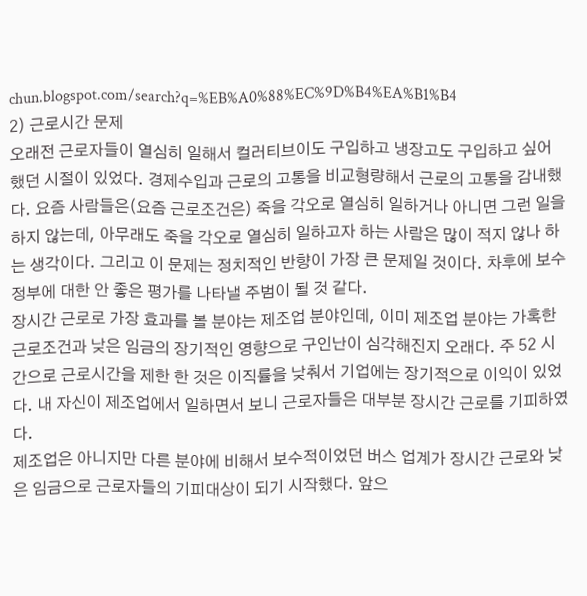chun.blogspot.com/search?q=%EB%A0%88%EC%9D%B4%EA%B1%B4
2) 근로시간 문제
오래전 근로자들이 열심히 일해서 컬러티브이도 구입하고 냉장고도 구입하고 싶어 했던 시절이 있었다. 경제수입과 근로의 고통을 비교형량해서 근로의 고통을 감내했다. 요즘 사람들은(요즘 근로조건은) 죽을 각오로 열심히 일하거나 아니면 그런 일을 하지 않는데, 아무래도 죽을 각오로 열심히 일하고자 하는 사람은 많이 적지 않나 하는 생각이다. 그리고 이 문제는 정치적인 반향이 가장 큰 문제일 것이다. 차후에 보수 정부에 대한 안 좋은 평가를 나타낼 주범이 될 것 같다.
장시간 근로로 가장 효과를 볼 분야는 제조업 분야인데, 이미 제조업 분야는 가혹한 근로조건과 낮은 임금의 장기적인 영향으로 구인난이 심각해진지 오래다. 주 52 시간으로 근로시간을 제한 한 것은 이직률을 낮춰서 기업에는 장기적으로 이익이 있었다. 내 자신이 제조업에서 일하면서 보니 근로자들은 대부분 장시간 근로를 기피하였다.
제조업은 아니지만 다른 분야에 비해서 보수적이었던 버스 업계가 장시간 근로와 낮은 임금으로 근로자들의 기피대상이 되기 시작했다. 앞으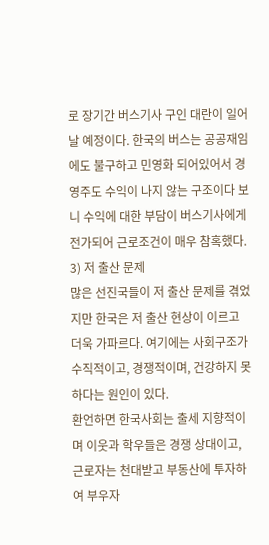로 장기간 버스기사 구인 대란이 일어날 예정이다. 한국의 버스는 공공재임에도 불구하고 민영화 되어있어서 경영주도 수익이 나지 않는 구조이다 보니 수익에 대한 부담이 버스기사에게 전가되어 근로조건이 매우 참혹했다.
3) 저 출산 문제
많은 선진국들이 저 출산 문제를 겪었지만 한국은 저 출산 현상이 이르고 더욱 가파르다. 여기에는 사회구조가 수직적이고, 경쟁적이며, 건강하지 못하다는 원인이 있다.
환언하면 한국사회는 출세 지향적이며 이웃과 학우들은 경쟁 상대이고, 근로자는 천대받고 부동산에 투자하여 부우자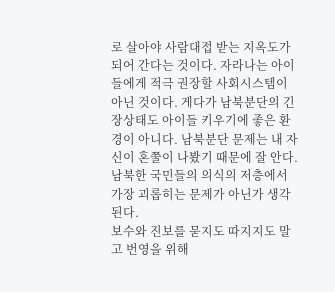로 살아야 사람대접 받는 지옥도가 되어 간다는 것이다. 자라나는 아이들에게 적극 권장할 사회시스템이 아닌 것이다. 게다가 남북분단의 긴장상태도 아이들 키우기에 좋은 환경이 아니다. 남북분단 문제는 내 자신이 혼쭐이 나봤기 때문에 잘 안다. 남북한 국민들의 의식의 저층에서 가장 괴롭히는 문제가 아닌가 생각된다.
보수와 진보를 묻지도 따지지도 말고 번영을 위해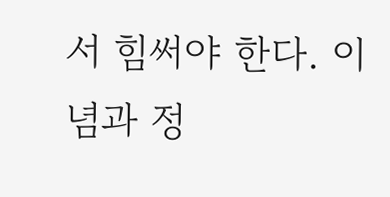서 힘써야 한다. 이념과 정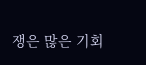쟁은 많은 기회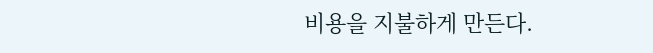비용을 지불하게 만든다.